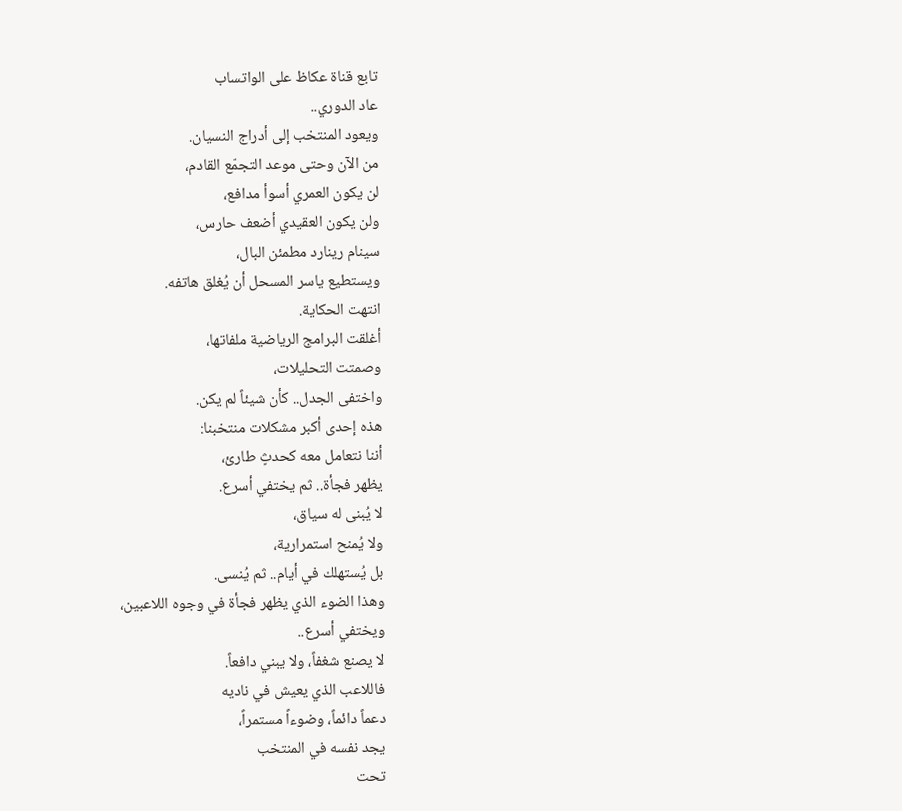تابع قناة عكاظ على الواتساب
عاد الدوري..
ويعود المنتخب إلى أدراج النسيان.
من الآن وحتى موعد التجمّع القادم،
لن يكون العمري أسوأ مدافع،
ولن يكون العقيدي أضعف حارس،
سينام رينارد مطمئن البال،
ويستطيع ياسر المسحل أن يُغلق هاتفه.
انتهت الحكاية.
أغلقت البرامج الرياضية ملفاتها،
وصمتت التحليلات،
واختفى الجدل.. كأن شيئاً لم يكن.
هذه إحدى أكبر مشكلات منتخبنا:
أننا نتعامل معه كحدثٍ طارئ،
يظهر فجأة.. ثم يختفي أسرع.
لا يُبنى له سياق،
ولا يُمنح استمرارية،
بل يُستهلك في أيام.. ثم يُنسى.
وهذا الضوء الذي يظهر فجأة في وجوه اللاعبين،
ويختفي أسرع..
لا يصنع شغفاً، ولا يبني دافعاً.
فاللاعب الذي يعيش في ناديه
دعماً دائماً، وضوءاً مستمراً،
يجد نفسه في المنتخب
تحت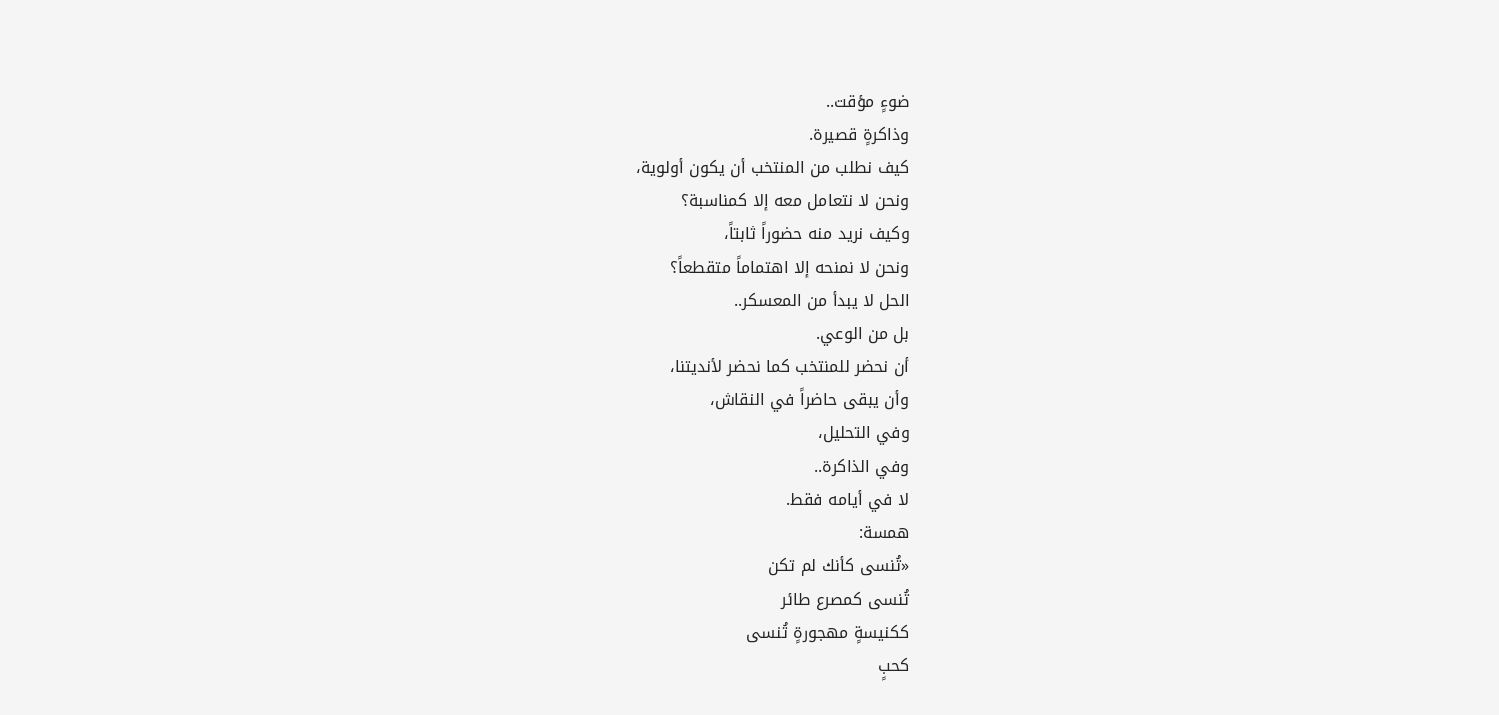ضوءٍ مؤقت..
وذاكرةٍ قصيرة.
كيف نطلب من المنتخب أن يكون أولوية،
ونحن لا نتعامل معه إلا كمناسبة؟
وكيف نريد منه حضوراً ثابتاً،
ونحن لا نمنحه إلا اهتماماً متقطعاً؟
الحل لا يبدأ من المعسكر..
بل من الوعي.
أن نحضر للمنتخب كما نحضر لأنديتنا،
وأن يبقى حاضراً في النقاش،
وفي التحليل،
وفي الذاكرة..
لا في أيامه فقط.
همسة:
«تُنسى كأنك لم تكن
تُنسى كمصرع طائر
ككنيسةٍ مهجورةٍ تُنسى
كحبٍ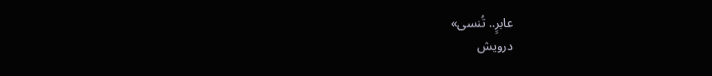عابرٍ.. تُنسى»
درويش